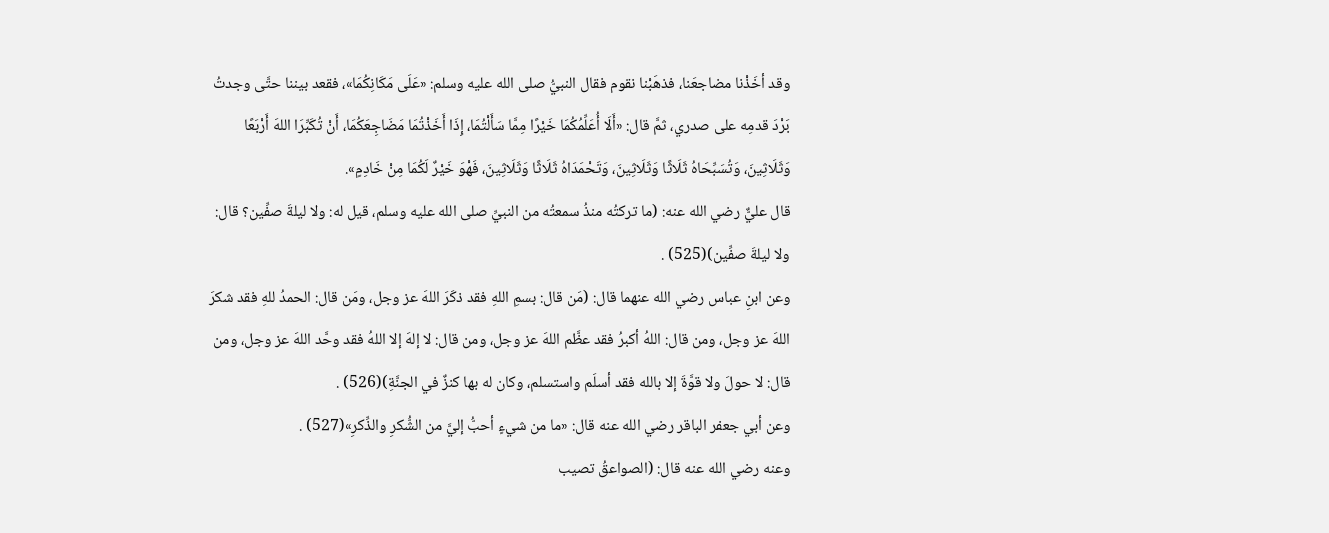وقد أخَذْنا مضاجعَنا، فذهَبْنا نقوم فقال النبيُّ صلى الله عليه وسلم: «عَلَى مَكَانِكُمَا»، فقعد بيننا حتَّى وجدتُ بَرْدَ قدمِه على صدري، ثمَّ قال: «أَلَا أُعَلِّمُكُمَا خَيْرًا مِمَّا سَأَلْتُمَا، إِذَا أَخَذْتُمَا مَضَاجِعَكُمَا، أَنْ تُكَبِّرَا اللهَ أَرْبَعًا وَثَلَاثِينَ، وَتُسَبِّحَاهُ ثَلَاثًا وَثَلَاثِينَ، وَتَحْمَدَاهُ ثَلَاثًا وَثَلَاثِينَ، فَهْوَ خَيْرٌ لَكُمَا مِنْ خَادِمٍ».
قال عليٌّ رضي الله عنه: (ما تركتُه منذُ سمعتُه من النبيِّ صلى الله عليه وسلم، قيل له: ولا ليلةَ صفِّين؟ قال: ولا ليلةَ صفِّين)(525) .
وعن ابنِ عباس رضي الله عنهما قال: (مَن قال: بسمِ اللهِ فقد ذكَرَ اللهَ عز وجل، ومَن قال: الحمدُ للهِ فقد شكرَ اللهَ عز وجل، ومن قال: اللهُ أكبرُ فقد عظَّم اللهَ عز وجل، ومن قال: لا إلهَ إلا اللهُ فقد وحَّد اللهَ عز وجل، ومن قال: لا حولَ ولا قوَّةَ إلا بالله فقد أسلَم واستسلم، وكان له بها كنزٌ في الجنَّةِ)(526) .
وعن أبي جعفر الباقر رضي الله عنه قال: «ما من شيءٍ أحبُّ إليَّ من الشُّكرِ والذِّكرِ»(527) .
وعنه رضي الله عنه قال: (الصواعقُ تصيب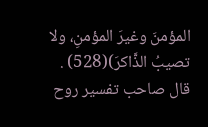المؤمنَ وغيرَ المؤمنِ، ولا تصيبُ الذَّاكرَ)(528) .
قال صاحب تفسير روح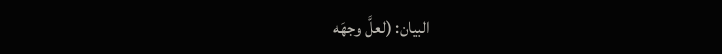البيان: (لعلَّ وجهَه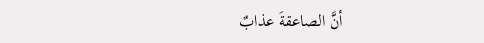أنَّ الصاعقةَ عذابٌ